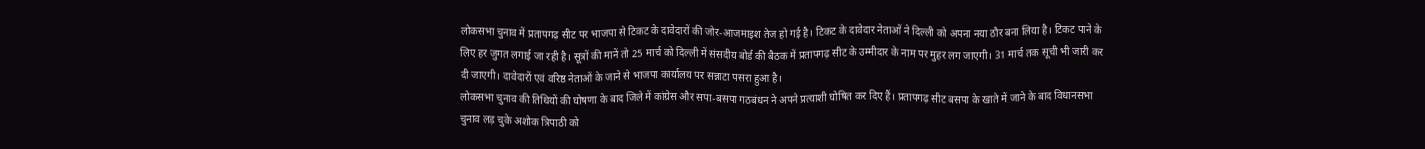लोकसभा चुनाव में प्रतापगढ़ सीट पर भाजपा से टिकट के दावेदारों की जोर-आजमाइश तेज हो गई है। टिकट के दावेदार नेताओं ने दिल्ली को अपना नया ठौर बना लिया है। टिकट पाने के लिए हर जुगत लगाई जा रही है। सूत्रों की मानें तो 25 मार्च को दिल्ली में संसदीय बोर्ड की बैठक में प्रतापगढ़ सीट के उम्मीदार के नाम पर मुहर लग जाएगी। 31 मार्च तक सूची भी जारी कर दी जाएगी। दावेदारों एवं वरिष्ठ नेताओं के जाने से भाजपा कार्यालय पर सन्नाटा पसरा हुआ है।
लोकसभा चुनाव की तिथियों की घोषणा के बाद जिले में कांग्रेस और सपा-बसपा गठबंधन ने अपने प्रत्याशी घोषित कर दिए हैं। प्रतापगढ़ सीट बसपा के खाते में जाने के बाद विधानसभा चुनाव लड़ चुके अशोक त्रिपाठी को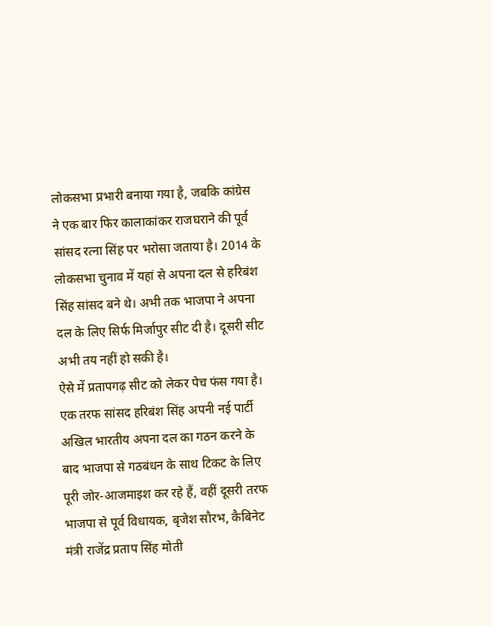लोकसभा प्रभारी बनाया गया है, जबकि कांग्रेस ने एक बार फिर कालाकांकर राजघराने की पूर्व सांसद रत्ना सिंह पर भरोसा जताया है। 2014 के लोकसभा चुनाव में यहां से अपना दल से हरिबंश सिंह सांसद बने थे। अभी तक भाजपा ने अपना दल के लिए सिर्फ मिर्जापुर सीट दी है। दूसरी सीट अभी तय नहीं हो सकी है।
ऐसे में प्रतापगढ़ सीट को लेकर पेच फंस गया है। एक तरफ सांसद हरिबंश सिंह अपनी नई पार्टी अखिल भारतीय अपना दल का गठन करने के बाद भाजपा से गठबंधन के साथ टिकट के लिए पूरी जोर-आजमाइश कर रहे हैं, वहीं दूसरी तरफ भाजपा से पूर्व विधायक, बृजेश सौरभ, कैबिनेट मंत्री राजेंद्र प्रताप सिंह मोती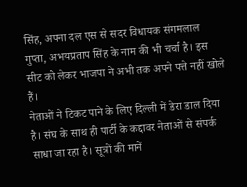सिंह, अपना दल एस से सदर विधायक संगमलाल गुप्ता, अभयप्रताप सिंह के नाम की भी चर्चा है। इस सीट को लेकर भाजपा ने अभी तक अपने पत्ते नहीं खोले हैं।
नेताओं ने टिकट पाने के लिए दिल्ली में डेरा डाल दिया है। संघ के साथ ही पार्टी के कद्दावर नेताओं से संपर्क साधा जा रहा है। सूत्रों की मानें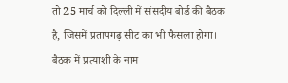तो 25 मार्च को दिल्ली में संसदीय बोर्ड की बैठक है, जिसमें प्रतापगढ़ सीट का भी फैसला होगा। बैठक में प्रत्याशी के नाम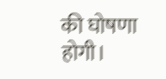की घोषणा होगी।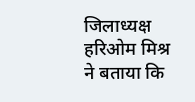जिलाध्यक्ष हरिओम मिश्र ने बताया कि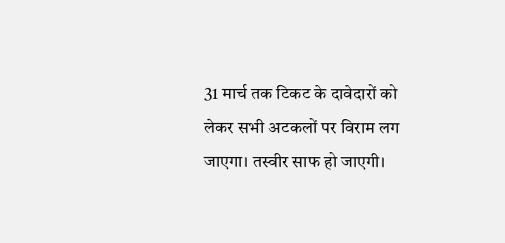31 मार्च तक टिकट के दावेदारों को लेकर सभी अटकलों पर विराम लग जाएगा। तस्वीर साफ हो जाएगी।